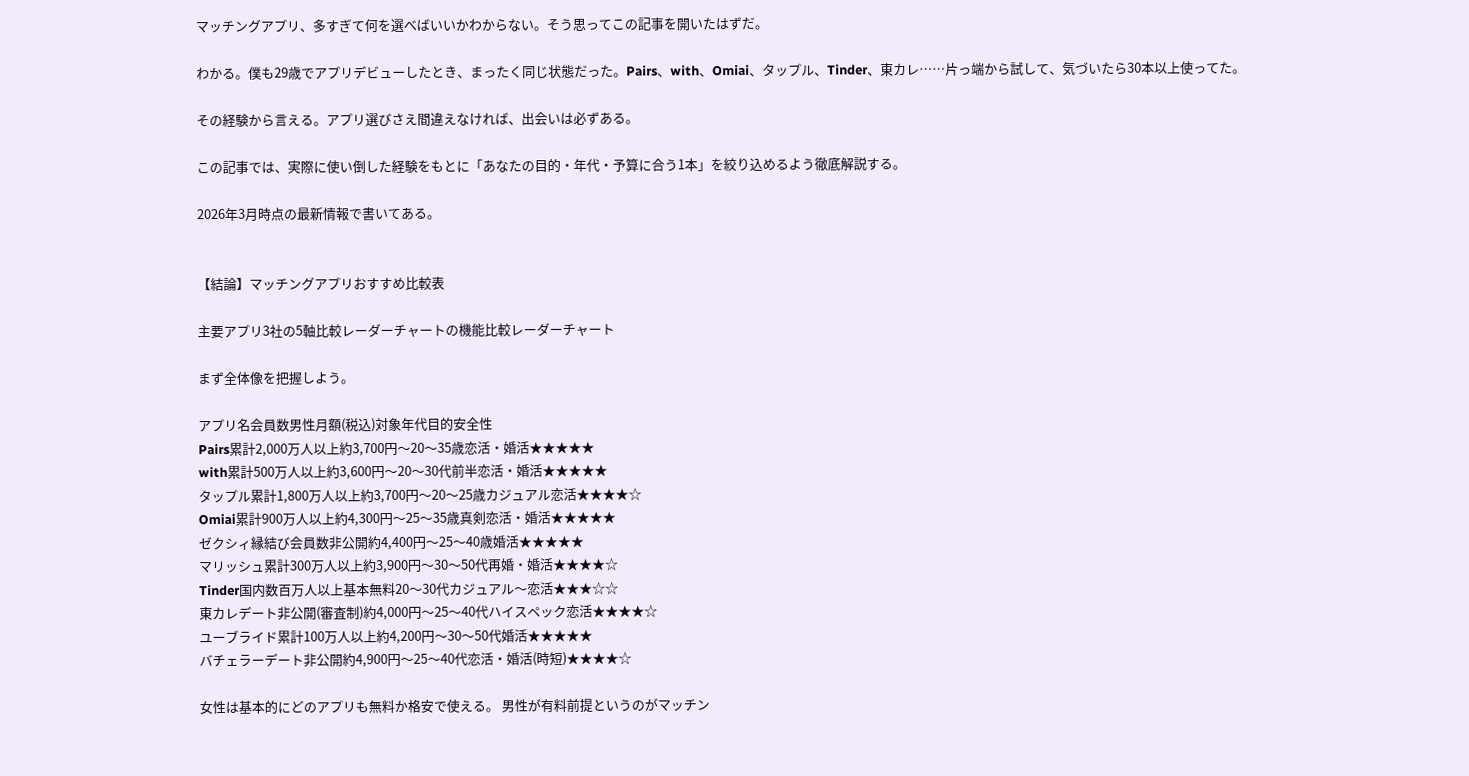マッチングアプリ、多すぎて何を選べばいいかわからない。そう思ってこの記事を開いたはずだ。

わかる。僕も29歳でアプリデビューしたとき、まったく同じ状態だった。Pairs、with、Omiai、タップル、Tinder、東カレ……片っ端から試して、気づいたら30本以上使ってた。

その経験から言える。アプリ選びさえ間違えなければ、出会いは必ずある。

この記事では、実際に使い倒した経験をもとに「あなたの目的・年代・予算に合う1本」を絞り込めるよう徹底解説する。

2026年3月時点の最新情報で書いてある。


【結論】マッチングアプリおすすめ比較表

主要アプリ3社の5軸比較レーダーチャートの機能比較レーダーチャート

まず全体像を把握しよう。

アプリ名会員数男性月額(税込)対象年代目的安全性
Pairs累計2,000万人以上約3,700円〜20〜35歳恋活・婚活★★★★★
with累計500万人以上約3,600円〜20〜30代前半恋活・婚活★★★★★
タップル累計1,800万人以上約3,700円〜20〜25歳カジュアル恋活★★★★☆
Omiai累計900万人以上約4,300円〜25〜35歳真剣恋活・婚活★★★★★
ゼクシィ縁結び会員数非公開約4,400円〜25〜40歳婚活★★★★★
マリッシュ累計300万人以上約3,900円〜30〜50代再婚・婚活★★★★☆
Tinder国内数百万人以上基本無料20〜30代カジュアル〜恋活★★★☆☆
東カレデート非公開(審査制)約4,000円〜25〜40代ハイスペック恋活★★★★☆
ユーブライド累計100万人以上約4,200円〜30〜50代婚活★★★★★
バチェラーデート非公開約4,900円〜25〜40代恋活・婚活(時短)★★★★☆

女性は基本的にどのアプリも無料か格安で使える。 男性が有料前提というのがマッチン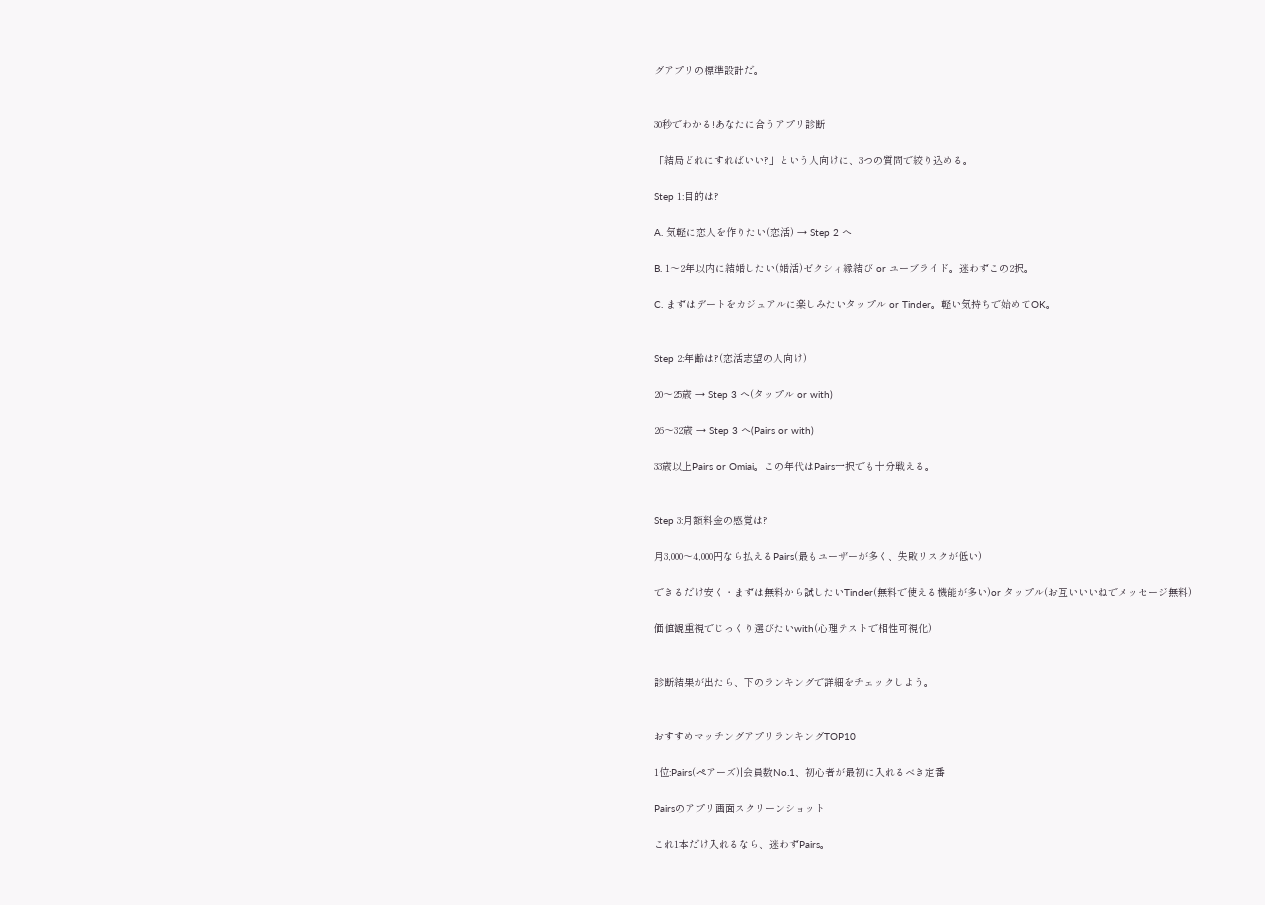グアプリの標準設計だ。


30秒でわかる!あなたに合うアプリ診断

「結局どれにすればいい?」という人向けに、3つの質問で絞り込める。

Step 1:目的は?

A. 気軽に恋人を作りたい(恋活) → Step 2 へ

B. 1〜2年以内に結婚したい(婚活)ゼクシィ縁結び or ユーブライド。迷わずこの2択。

C. まずはデートをカジュアルに楽しみたいタップル or Tinder。軽い気持ちで始めてOK。


Step 2:年齢は?(恋活志望の人向け)

20〜25歳 → Step 3 へ(タップル or with)

26〜32歳 → Step 3 へ(Pairs or with)

33歳以上Pairs or Omiai。この年代はPairs一択でも十分戦える。


Step 3:月額料金の感覚は?

月3,000〜4,000円なら払えるPairs(最もユーザーが多く、失敗リスクが低い)

できるだけ安く・まずは無料から試したいTinder(無料で使える機能が多い)or タップル(お互いいいねでメッセージ無料)

価値観重視でじっくり選びたいwith(心理テストで相性可視化)


診断結果が出たら、下のランキングで詳細をチェックしよう。


おすすめマッチングアプリランキングTOP10

1位:Pairs(ペアーズ)|会員数No.1、初心者が最初に入れるべき定番

Pairsのアプリ画面スクリーンショット

これ1本だけ入れるなら、迷わずPairs。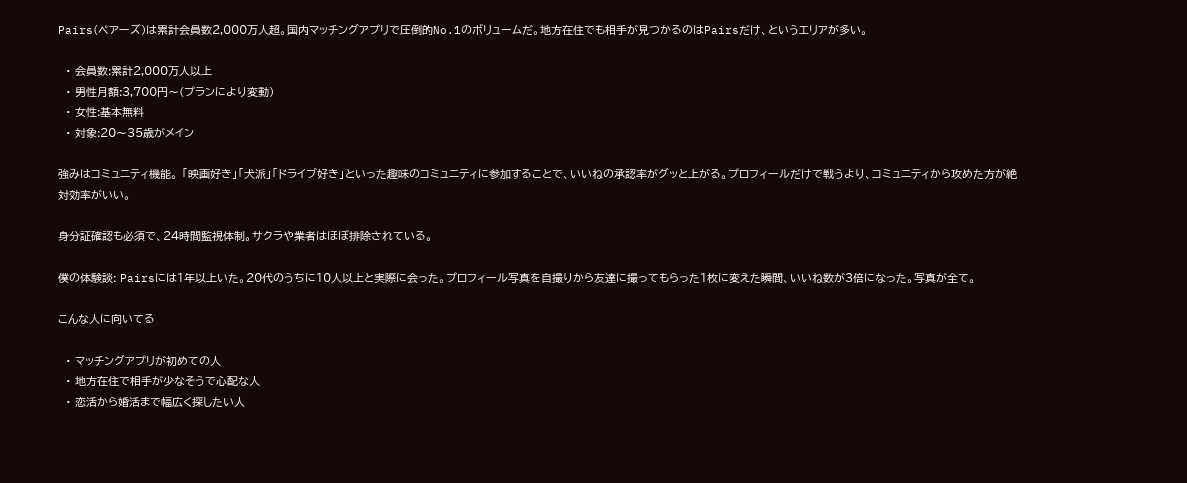Pairs(ペアーズ)は累計会員数2,000万人超。国内マッチングアプリで圧倒的No.1のボリュームだ。地方在住でも相手が見つかるのはPairsだけ、というエリアが多い。

  • 会員数:累計2,000万人以上
  • 男性月額:3,700円〜(プランにより変動)
  • 女性:基本無料
  • 対象:20〜35歳がメイン

強みはコミュニティ機能。 「映画好き」「犬派」「ドライブ好き」といった趣味のコミュニティに参加することで、いいねの承認率がグッと上がる。プロフィールだけで戦うより、コミュニティから攻めた方が絶対効率がいい。

身分証確認も必須で、24時間監視体制。サクラや業者はほぼ排除されている。

僕の体験談: Pairsには1年以上いた。20代のうちに10人以上と実際に会った。プロフィール写真を自撮りから友達に撮ってもらった1枚に変えた瞬間、いいね数が3倍になった。写真が全て。

こんな人に向いてる

  • マッチングアプリが初めての人
  • 地方在住で相手が少なそうで心配な人
  • 恋活から婚活まで幅広く探したい人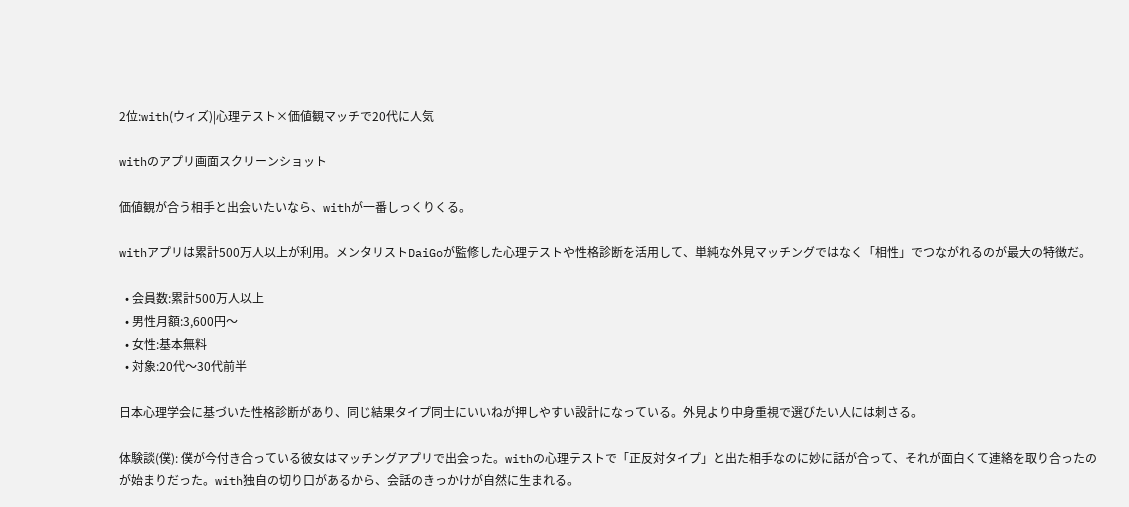2位:with(ウィズ)|心理テスト×価値観マッチで20代に人気

withのアプリ画面スクリーンショット

価値観が合う相手と出会いたいなら、withが一番しっくりくる。

withアプリは累計500万人以上が利用。メンタリストDaiGoが監修した心理テストや性格診断を活用して、単純な外見マッチングではなく「相性」でつながれるのが最大の特徴だ。

  • 会員数:累計500万人以上
  • 男性月額:3,600円〜
  • 女性:基本無料
  • 対象:20代〜30代前半

日本心理学会に基づいた性格診断があり、同じ結果タイプ同士にいいねが押しやすい設計になっている。外見より中身重視で選びたい人には刺さる。

体験談(僕): 僕が今付き合っている彼女はマッチングアプリで出会った。withの心理テストで「正反対タイプ」と出た相手なのに妙に話が合って、それが面白くて連絡を取り合ったのが始まりだった。with独自の切り口があるから、会話のきっかけが自然に生まれる。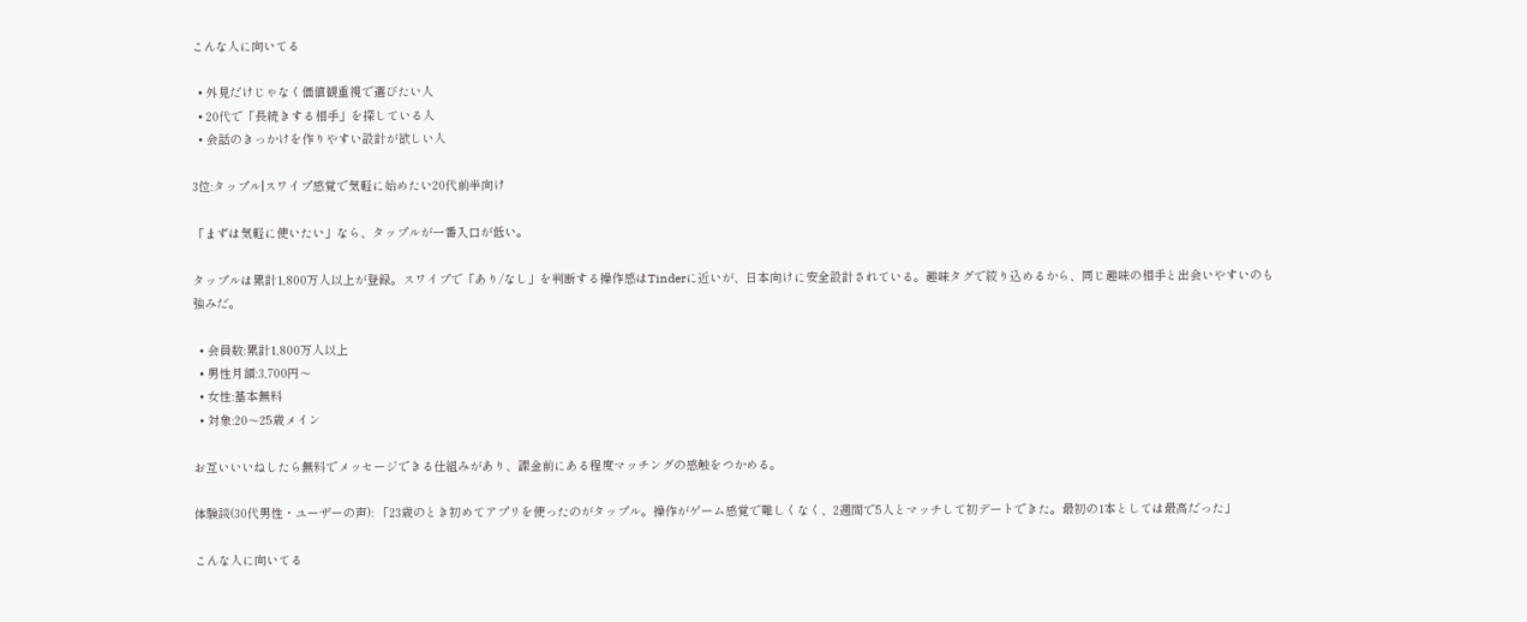こんな人に向いてる

  • 外見だけじゃなく価値観重視で選びたい人
  • 20代で「長続きする相手」を探している人
  • 会話のきっかけを作りやすい設計が欲しい人

3位:タップル|スワイプ感覚で気軽に始めたい20代前半向け

「まずは気軽に使いたい」なら、タップルが一番入口が低い。

タップルは累計1,800万人以上が登録。スワイプで「あり/なし」を判断する操作感はTinderに近いが、日本向けに安全設計されている。趣味タグで絞り込めるから、同じ趣味の相手と出会いやすいのも強みだ。

  • 会員数:累計1,800万人以上
  • 男性月額:3,700円〜
  • 女性:基本無料
  • 対象:20〜25歳メイン

お互いいいねしたら無料でメッセージできる仕組みがあり、課金前にある程度マッチングの感触をつかめる。

体験談(30代男性・ユーザーの声): 「23歳のとき初めてアプリを使ったのがタップル。操作がゲーム感覚で難しくなく、2週間で5人とマッチして初デートできた。最初の1本としては最高だった」

こんな人に向いてる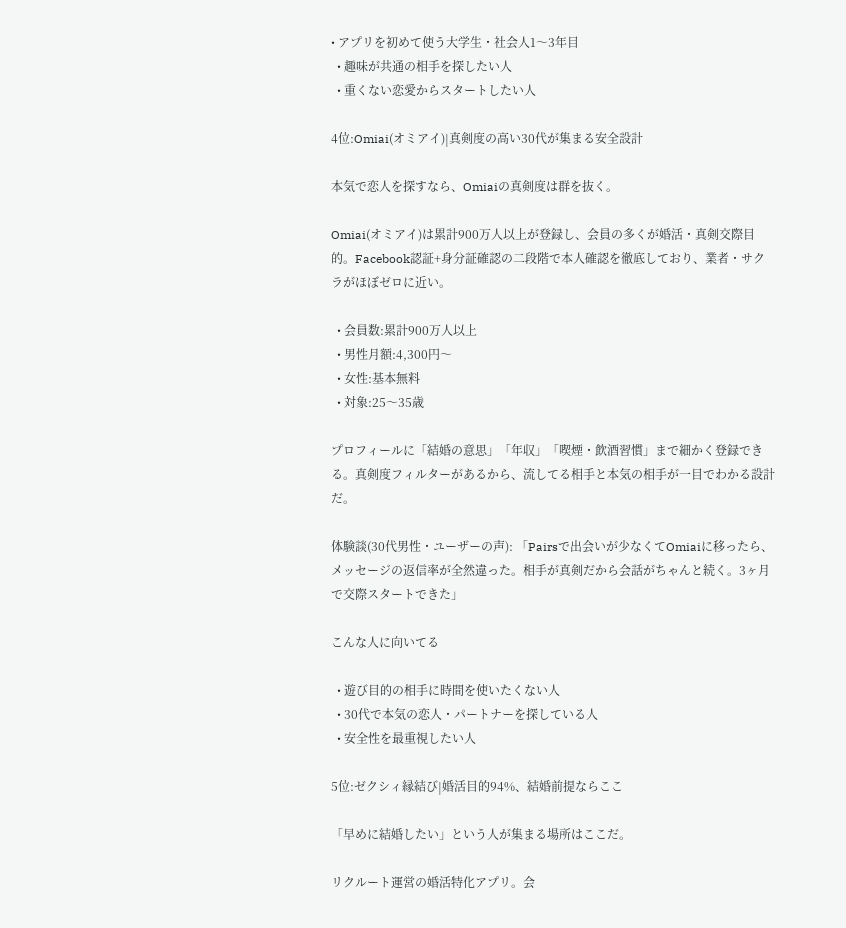• アプリを初めて使う大学生・社会人1〜3年目
  • 趣味が共通の相手を探したい人
  • 重くない恋愛からスタートしたい人

4位:Omiai(オミアイ)|真剣度の高い30代が集まる安全設計

本気で恋人を探すなら、Omiaiの真剣度は群を抜く。

Omiai(オミアイ)は累計900万人以上が登録し、会員の多くが婚活・真剣交際目的。Facebook認証+身分証確認の二段階で本人確認を徹底しており、業者・サクラがほぼゼロに近い。

  • 会員数:累計900万人以上
  • 男性月額:4,300円〜
  • 女性:基本無料
  • 対象:25〜35歳

プロフィールに「結婚の意思」「年収」「喫煙・飲酒習慣」まで細かく登録できる。真剣度フィルターがあるから、流してる相手と本気の相手が一目でわかる設計だ。

体験談(30代男性・ユーザーの声): 「Pairsで出会いが少なくてOmiaiに移ったら、メッセージの返信率が全然違った。相手が真剣だから会話がちゃんと続く。3ヶ月で交際スタートできた」

こんな人に向いてる

  • 遊び目的の相手に時間を使いたくない人
  • 30代で本気の恋人・パートナーを探している人
  • 安全性を最重視したい人

5位:ゼクシィ縁結び|婚活目的94%、結婚前提ならここ

「早めに結婚したい」という人が集まる場所はここだ。

リクルート運営の婚活特化アプリ。会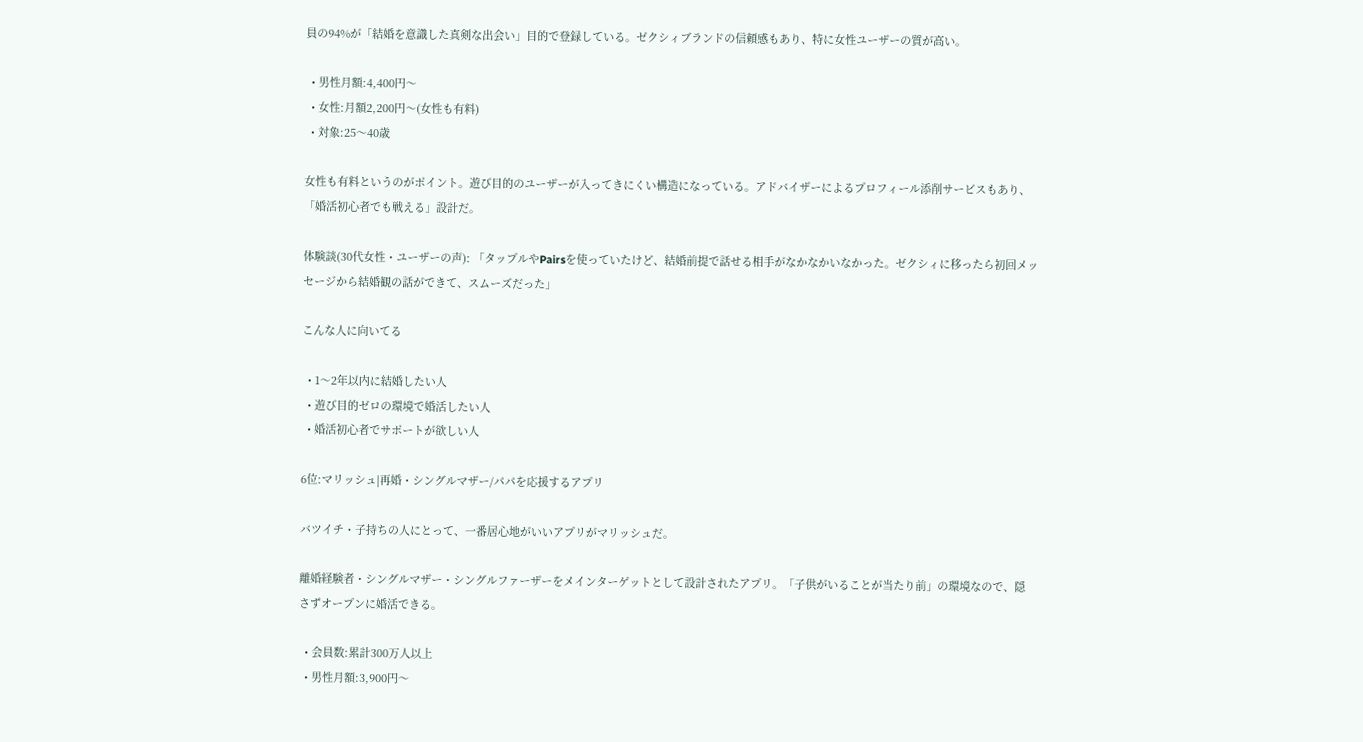員の94%が「結婚を意識した真剣な出会い」目的で登録している。ゼクシィブランドの信頼感もあり、特に女性ユーザーの質が高い。

  • 男性月額:4,400円〜
  • 女性:月額2,200円〜(女性も有料)
  • 対象:25〜40歳

女性も有料というのがポイント。遊び目的のユーザーが入ってきにくい構造になっている。アドバイザーによるプロフィール添削サービスもあり、「婚活初心者でも戦える」設計だ。

体験談(30代女性・ユーザーの声): 「タップルやPairsを使っていたけど、結婚前提で話せる相手がなかなかいなかった。ゼクシィに移ったら初回メッセージから結婚観の話ができて、スムーズだった」

こんな人に向いてる

  • 1〜2年以内に結婚したい人
  • 遊び目的ゼロの環境で婚活したい人
  • 婚活初心者でサポートが欲しい人

6位:マリッシュ|再婚・シングルマザー/パパを応援するアプリ

バツイチ・子持ちの人にとって、一番居心地がいいアプリがマリッシュだ。

離婚経験者・シングルマザー・シングルファーザーをメインターゲットとして設計されたアプリ。「子供がいることが当たり前」の環境なので、隠さずオープンに婚活できる。

  • 会員数:累計300万人以上
  • 男性月額:3,900円〜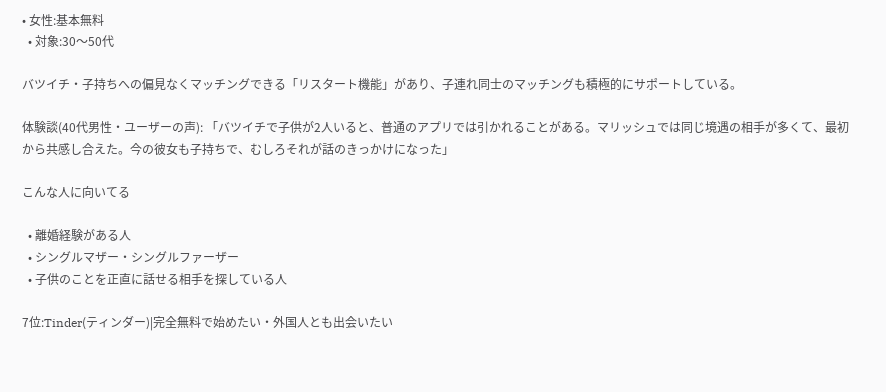• 女性:基本無料
  • 対象:30〜50代

バツイチ・子持ちへの偏見なくマッチングできる「リスタート機能」があり、子連れ同士のマッチングも積極的にサポートしている。

体験談(40代男性・ユーザーの声): 「バツイチで子供が2人いると、普通のアプリでは引かれることがある。マリッシュでは同じ境遇の相手が多くて、最初から共感し合えた。今の彼女も子持ちで、むしろそれが話のきっかけになった」

こんな人に向いてる

  • 離婚経験がある人
  • シングルマザー・シングルファーザー
  • 子供のことを正直に話せる相手を探している人

7位:Tinder(ティンダー)|完全無料で始めたい・外国人とも出会いたい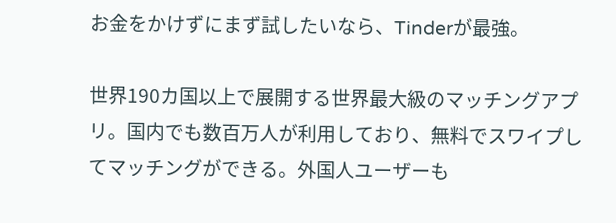お金をかけずにまず試したいなら、Tinderが最強。

世界190カ国以上で展開する世界最大級のマッチングアプリ。国内でも数百万人が利用しており、無料でスワイプしてマッチングができる。外国人ユーザーも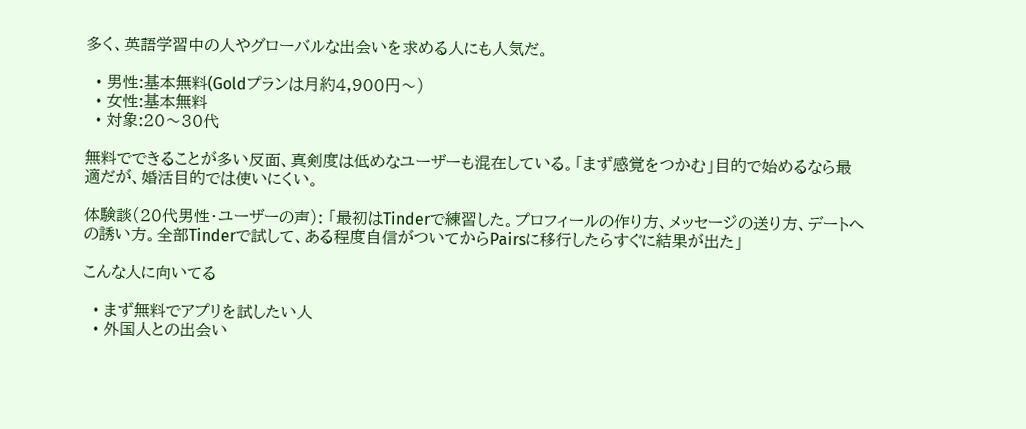多く、英語学習中の人やグローバルな出会いを求める人にも人気だ。

  • 男性:基本無料(Goldプランは月約4,900円〜)
  • 女性:基本無料
  • 対象:20〜30代

無料でできることが多い反面、真剣度は低めなユーザーも混在している。「まず感覚をつかむ」目的で始めるなら最適だが、婚活目的では使いにくい。

体験談(20代男性・ユーザーの声): 「最初はTinderで練習した。プロフィールの作り方、メッセージの送り方、デートへの誘い方。全部Tinderで試して、ある程度自信がついてからPairsに移行したらすぐに結果が出た」

こんな人に向いてる

  • まず無料でアプリを試したい人
  • 外国人との出会い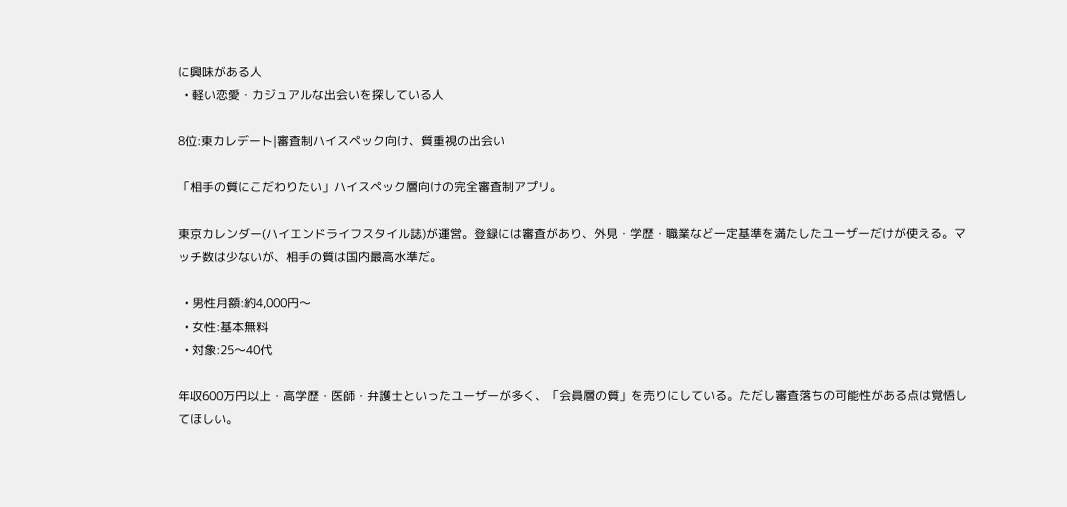に興味がある人
  • 軽い恋愛・カジュアルな出会いを探している人

8位:東カレデート|審査制ハイスペック向け、質重視の出会い

「相手の質にこだわりたい」ハイスペック層向けの完全審査制アプリ。

東京カレンダー(ハイエンドライフスタイル誌)が運営。登録には審査があり、外見・学歴・職業など一定基準を満たしたユーザーだけが使える。マッチ数は少ないが、相手の質は国内最高水準だ。

  • 男性月額:約4,000円〜
  • 女性:基本無料
  • 対象:25〜40代

年収600万円以上・高学歴・医師・弁護士といったユーザーが多く、「会員層の質」を売りにしている。ただし審査落ちの可能性がある点は覚悟してほしい。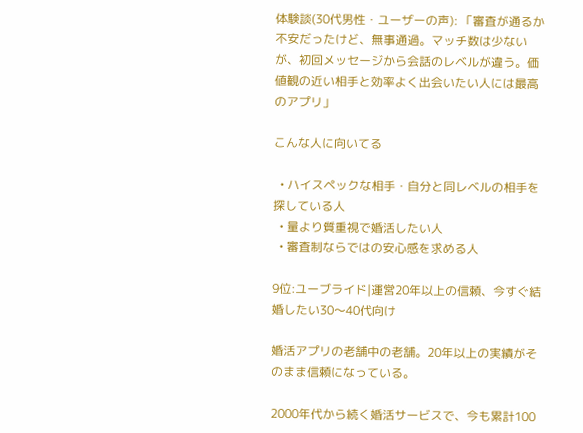体験談(30代男性・ユーザーの声): 「審査が通るか不安だったけど、無事通過。マッチ数は少ないが、初回メッセージから会話のレベルが違う。価値観の近い相手と効率よく出会いたい人には最高のアプリ」

こんな人に向いてる

  • ハイスペックな相手・自分と同レベルの相手を探している人
  • 量より質重視で婚活したい人
  • 審査制ならではの安心感を求める人

9位:ユーブライド|運営20年以上の信頼、今すぐ結婚したい30〜40代向け

婚活アプリの老舗中の老舗。20年以上の実績がそのまま信頼になっている。

2000年代から続く婚活サービスで、今も累計100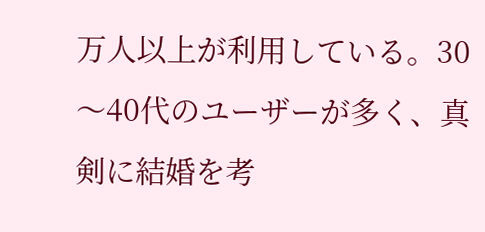万人以上が利用している。30〜40代のユーザーが多く、真剣に結婚を考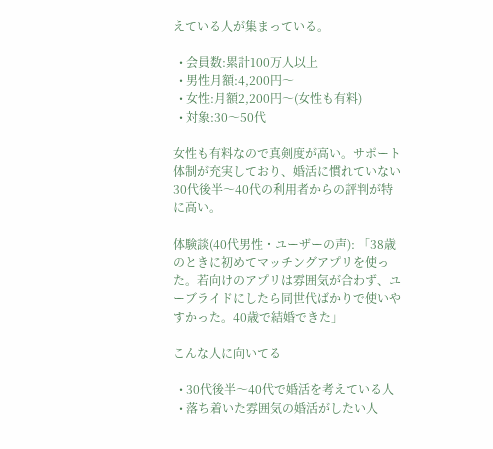えている人が集まっている。

  • 会員数:累計100万人以上
  • 男性月額:4,200円〜
  • 女性:月額2,200円〜(女性も有料)
  • 対象:30〜50代

女性も有料なので真剣度が高い。サポート体制が充実しており、婚活に慣れていない30代後半〜40代の利用者からの評判が特に高い。

体験談(40代男性・ユーザーの声): 「38歳のときに初めてマッチングアプリを使った。若向けのアプリは雰囲気が合わず、ユーブライドにしたら同世代ばかりで使いやすかった。40歳で結婚できた」

こんな人に向いてる

  • 30代後半〜40代で婚活を考えている人
  • 落ち着いた雰囲気の婚活がしたい人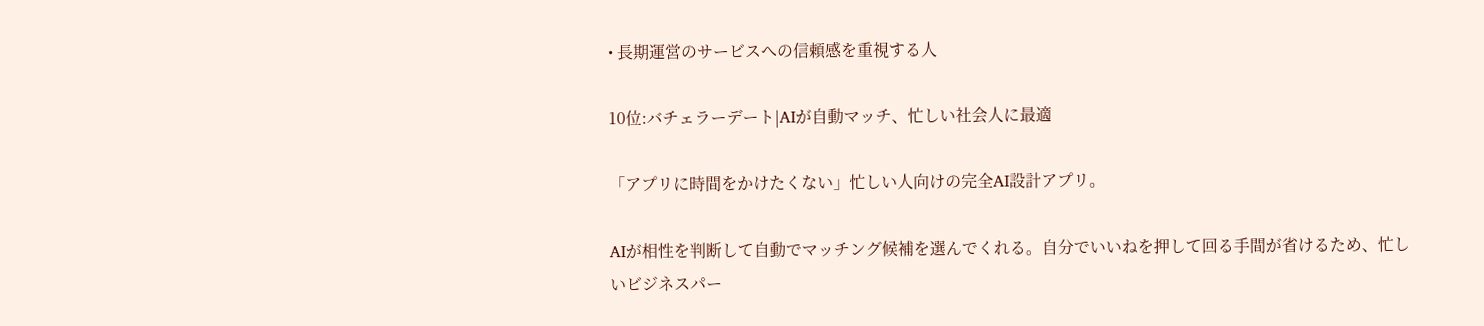• 長期運営のサービスへの信頼感を重視する人

10位:バチェラーデート|AIが自動マッチ、忙しい社会人に最適

「アプリに時間をかけたくない」忙しい人向けの完全AI設計アプリ。

AIが相性を判断して自動でマッチング候補を選んでくれる。自分でいいねを押して回る手間が省けるため、忙しいビジネスパー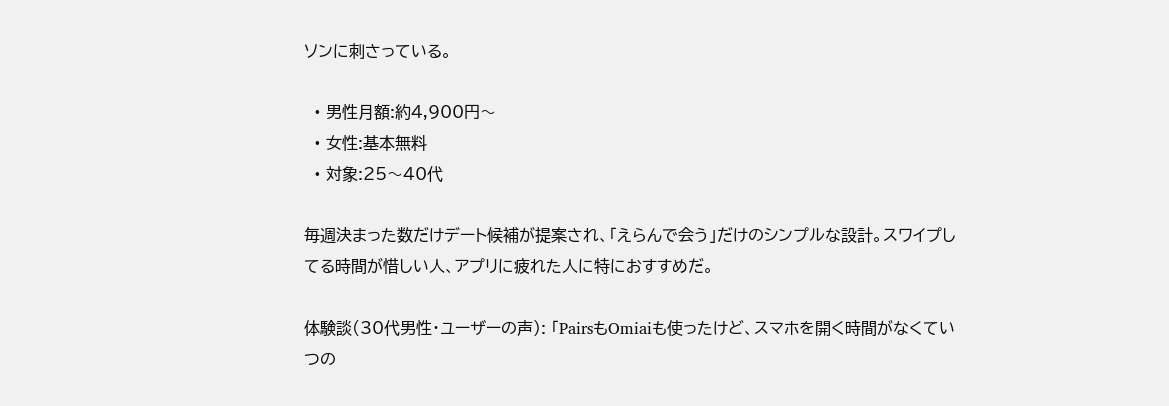ソンに刺さっている。

  • 男性月額:約4,900円〜
  • 女性:基本無料
  • 対象:25〜40代

毎週決まった数だけデート候補が提案され、「えらんで会う」だけのシンプルな設計。スワイプしてる時間が惜しい人、アプリに疲れた人に特におすすめだ。

体験談(30代男性・ユーザーの声): 「PairsもOmiaiも使ったけど、スマホを開く時間がなくていつの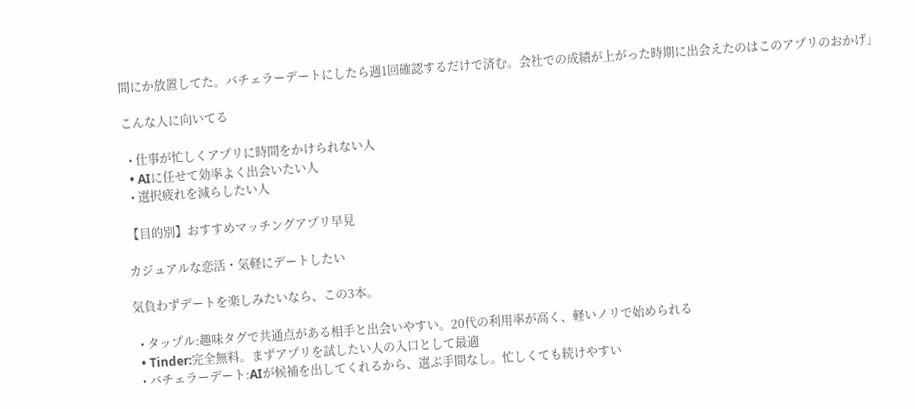間にか放置してた。バチェラーデートにしたら週1回確認するだけで済む。会社での成績が上がった時期に出会えたのはこのアプリのおかげ」

こんな人に向いてる

  • 仕事が忙しくアプリに時間をかけられない人
  • AIに任せて効率よく出会いたい人
  • 選択疲れを減らしたい人

【目的別】おすすめマッチングアプリ早見

カジュアルな恋活・気軽にデートしたい

気負わずデートを楽しみたいなら、この3本。

  • タップル:趣味タグで共通点がある相手と出会いやすい。20代の利用率が高く、軽いノリで始められる
  • Tinder:完全無料。まずアプリを試したい人の入口として最適
  • バチェラーデート:AIが候補を出してくれるから、選ぶ手間なし。忙しくても続けやすい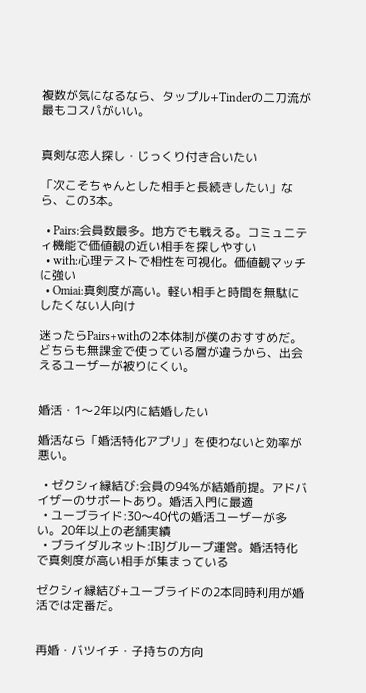複数が気になるなら、タップル+Tinderの二刀流が最もコスパがいい。


真剣な恋人探し・じっくり付き合いたい

「次こそちゃんとした相手と長続きしたい」なら、この3本。

  • Pairs:会員数最多。地方でも戦える。コミュニティ機能で価値観の近い相手を探しやすい
  • with:心理テストで相性を可視化。価値観マッチに強い
  • Omiai:真剣度が高い。軽い相手と時間を無駄にしたくない人向け

迷ったらPairs+withの2本体制が僕のおすすめだ。どちらも無課金で使っている層が違うから、出会えるユーザーが被りにくい。


婚活・1〜2年以内に結婚したい

婚活なら「婚活特化アプリ」を使わないと効率が悪い。

  • ゼクシィ縁結び:会員の94%が結婚前提。アドバイザーのサポートあり。婚活入門に最適
  • ユーブライド:30〜40代の婚活ユーザーが多い。20年以上の老舗実績
  • ブライダルネット:IBJグループ運営。婚活特化で真剣度が高い相手が集まっている

ゼクシィ縁結び+ユーブライドの2本同時利用が婚活では定番だ。


再婚・バツイチ・子持ちの方向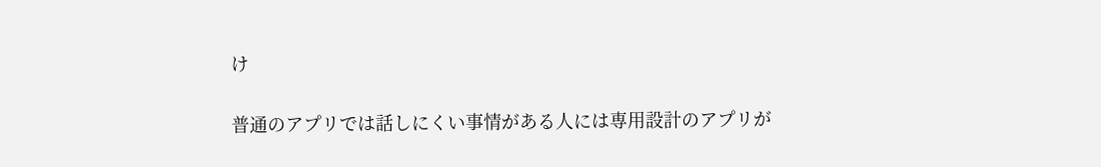け

普通のアプリでは話しにくい事情がある人には専用設計のアプリが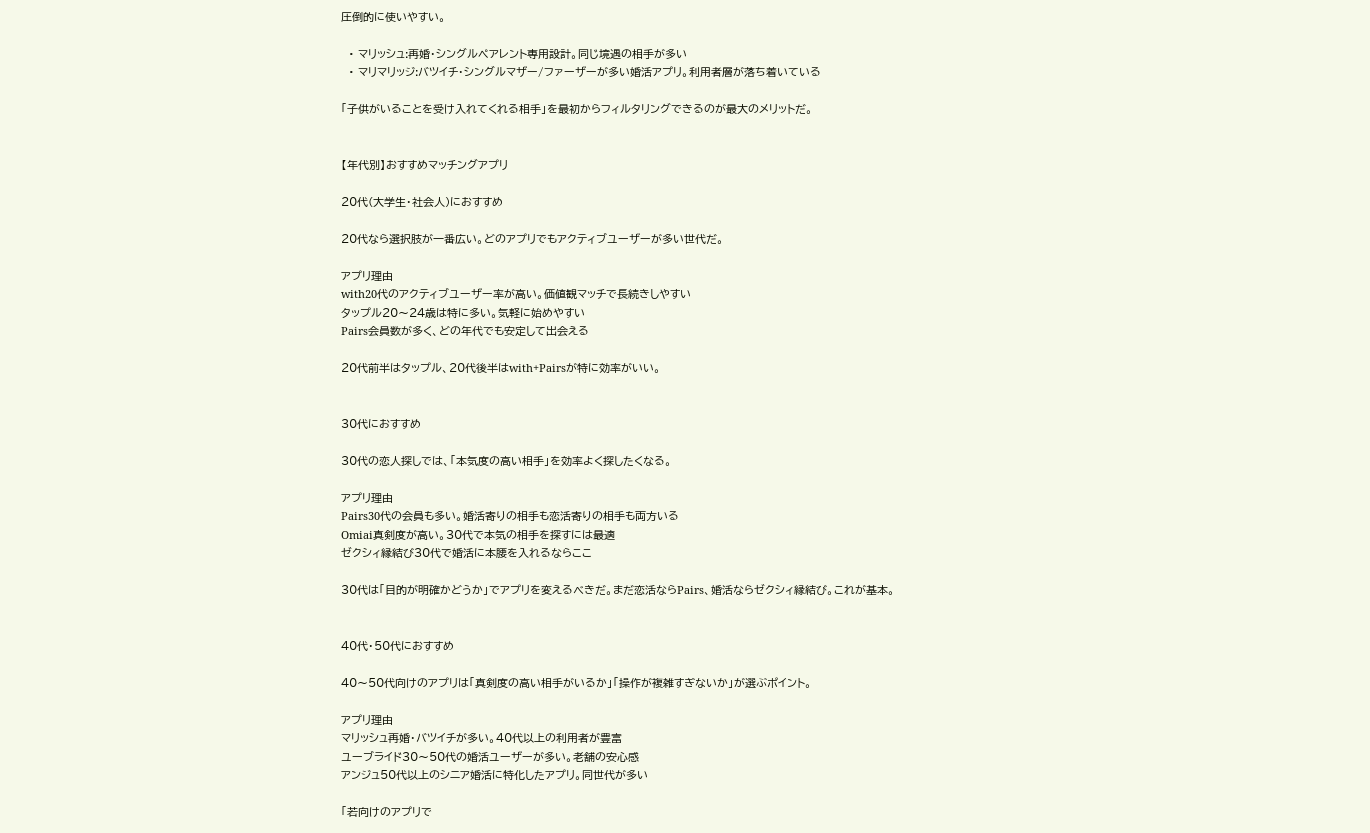圧倒的に使いやすい。

  • マリッシュ:再婚・シングルペアレント専用設計。同じ境遇の相手が多い
  • マリマリッジ:バツイチ・シングルマザー/ファーザーが多い婚活アプリ。利用者層が落ち着いている

「子供がいることを受け入れてくれる相手」を最初からフィルタリングできるのが最大のメリットだ。


【年代別】おすすめマッチングアプリ

20代(大学生・社会人)におすすめ

20代なら選択肢が一番広い。どのアプリでもアクティブユーザーが多い世代だ。

アプリ理由
with20代のアクティブユーザー率が高い。価値観マッチで長続きしやすい
タップル20〜24歳は特に多い。気軽に始めやすい
Pairs会員数が多く、どの年代でも安定して出会える

20代前半はタップル、20代後半はwith+Pairsが特に効率がいい。


30代におすすめ

30代の恋人探しでは、「本気度の高い相手」を効率よく探したくなる。

アプリ理由
Pairs30代の会員も多い。婚活寄りの相手も恋活寄りの相手も両方いる
Omiai真剣度が高い。30代で本気の相手を探すには最適
ゼクシィ縁結び30代で婚活に本腰を入れるならここ

30代は「目的が明確かどうか」でアプリを変えるべきだ。まだ恋活ならPairs、婚活ならゼクシィ縁結び。これが基本。


40代・50代におすすめ

40〜50代向けのアプリは「真剣度の高い相手がいるか」「操作が複雑すぎないか」が選ぶポイント。

アプリ理由
マリッシュ再婚・バツイチが多い。40代以上の利用者が豊富
ユーブライド30〜50代の婚活ユーザーが多い。老舗の安心感
アンジュ50代以上のシニア婚活に特化したアプリ。同世代が多い

「若向けのアプリで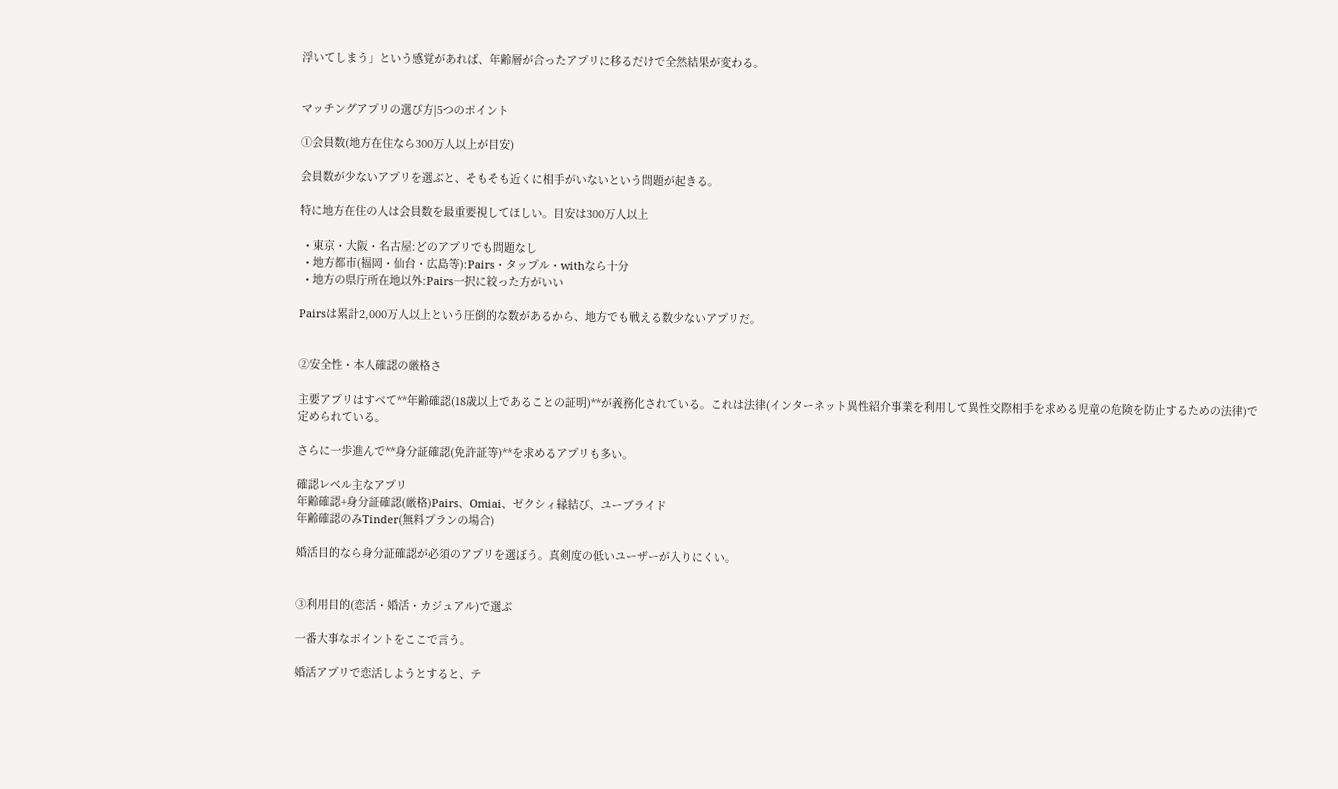浮いてしまう」という感覚があれば、年齢層が合ったアプリに移るだけで全然結果が変わる。


マッチングアプリの選び方|5つのポイント

①会員数(地方在住なら300万人以上が目安)

会員数が少ないアプリを選ぶと、そもそも近くに相手がいないという問題が起きる。

特に地方在住の人は会員数を最重要視してほしい。目安は300万人以上

  • 東京・大阪・名古屋:どのアプリでも問題なし
  • 地方都市(福岡・仙台・広島等):Pairs・タップル・withなら十分
  • 地方の県庁所在地以外:Pairs一択に絞った方がいい

Pairsは累計2,000万人以上という圧倒的な数があるから、地方でも戦える数少ないアプリだ。


②安全性・本人確認の厳格さ

主要アプリはすべて**年齢確認(18歳以上であることの証明)**が義務化されている。これは法律(インターネット異性紹介事業を利用して異性交際相手を求める児童の危険を防止するための法律)で定められている。

さらに一歩進んで**身分証確認(免許証等)**を求めるアプリも多い。

確認レベル主なアプリ
年齢確認+身分証確認(厳格)Pairs、Omiai、ゼクシィ縁結び、ユーブライド
年齢確認のみTinder(無料プランの場合)

婚活目的なら身分証確認が必須のアプリを選ぼう。真剣度の低いユーザーが入りにくい。


③利用目的(恋活・婚活・カジュアル)で選ぶ

一番大事なポイントをここで言う。

婚活アプリで恋活しようとすると、テ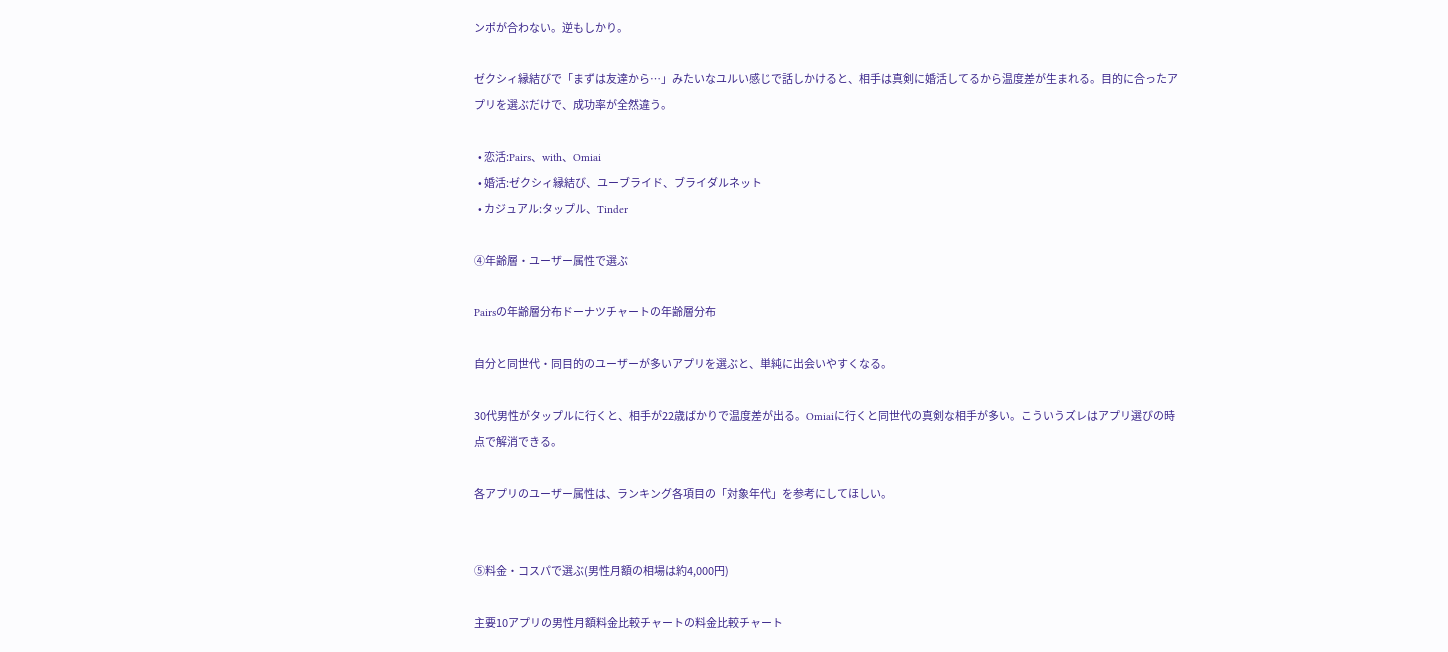ンポが合わない。逆もしかり。

ゼクシィ縁結びで「まずは友達から…」みたいなユルい感じで話しかけると、相手は真剣に婚活してるから温度差が生まれる。目的に合ったアプリを選ぶだけで、成功率が全然違う。

  • 恋活:Pairs、with、Omiai
  • 婚活:ゼクシィ縁結び、ユーブライド、ブライダルネット
  • カジュアル:タップル、Tinder

④年齢層・ユーザー属性で選ぶ

Pairsの年齢層分布ドーナツチャートの年齢層分布

自分と同世代・同目的のユーザーが多いアプリを選ぶと、単純に出会いやすくなる。

30代男性がタップルに行くと、相手が22歳ばかりで温度差が出る。Omiaiに行くと同世代の真剣な相手が多い。こういうズレはアプリ選びの時点で解消できる。

各アプリのユーザー属性は、ランキング各項目の「対象年代」を参考にしてほしい。


⑤料金・コスパで選ぶ(男性月額の相場は約4,000円)

主要10アプリの男性月額料金比較チャートの料金比較チャート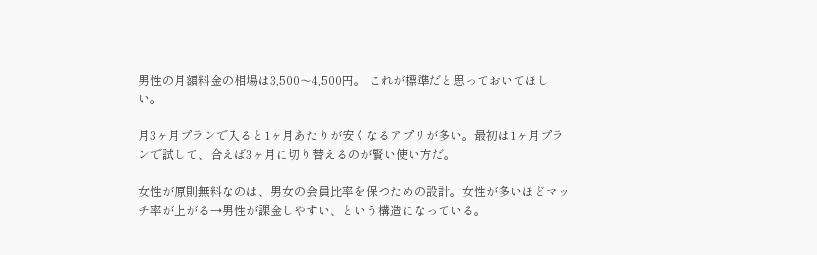男性の月額料金の相場は3,500〜4,500円。 これが標準だと思っておいてほしい。

月3ヶ月プランで入ると1ヶ月あたりが安くなるアプリが多い。最初は1ヶ月プランで試して、合えば3ヶ月に切り替えるのが賢い使い方だ。

女性が原則無料なのは、男女の会員比率を保つための設計。女性が多いほどマッチ率が上がる→男性が課金しやすい、という構造になっている。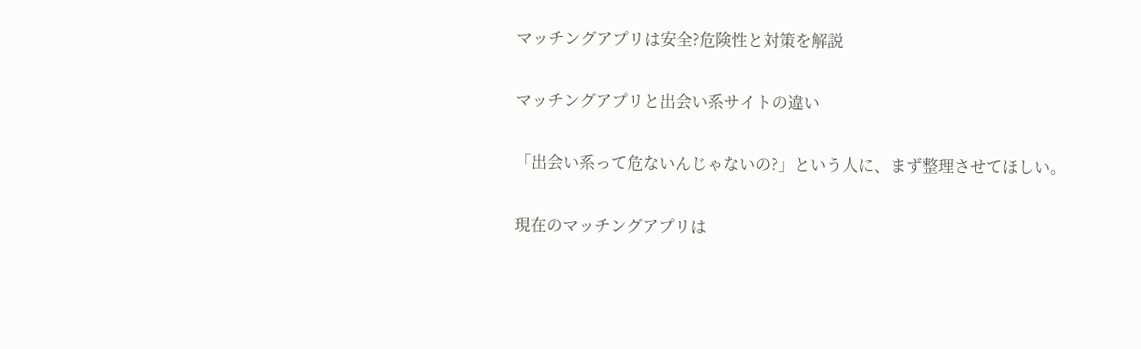マッチングアプリは安全?危険性と対策を解説

マッチングアプリと出会い系サイトの違い

「出会い系って危ないんじゃないの?」という人に、まず整理させてほしい。

現在のマッチングアプリは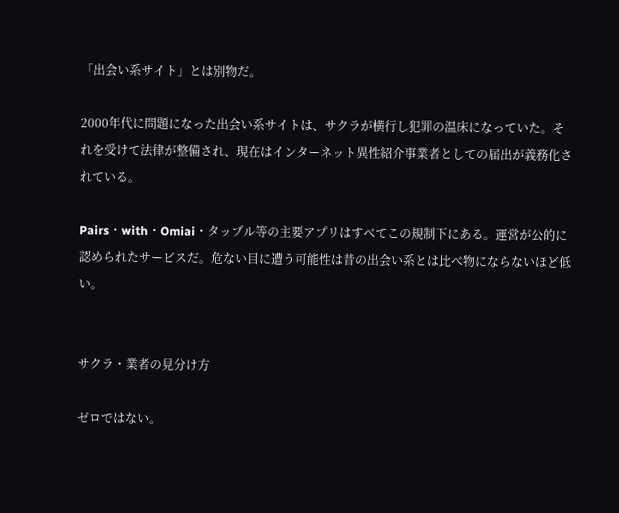「出会い系サイト」とは別物だ。

2000年代に問題になった出会い系サイトは、サクラが横行し犯罪の温床になっていた。それを受けて法律が整備され、現在はインターネット異性紹介事業者としての届出が義務化されている。

Pairs・with・Omiai・タップル等の主要アプリはすべてこの規制下にある。運営が公的に認められたサービスだ。危ない目に遭う可能性は昔の出会い系とは比べ物にならないほど低い。


サクラ・業者の見分け方

ゼロではない。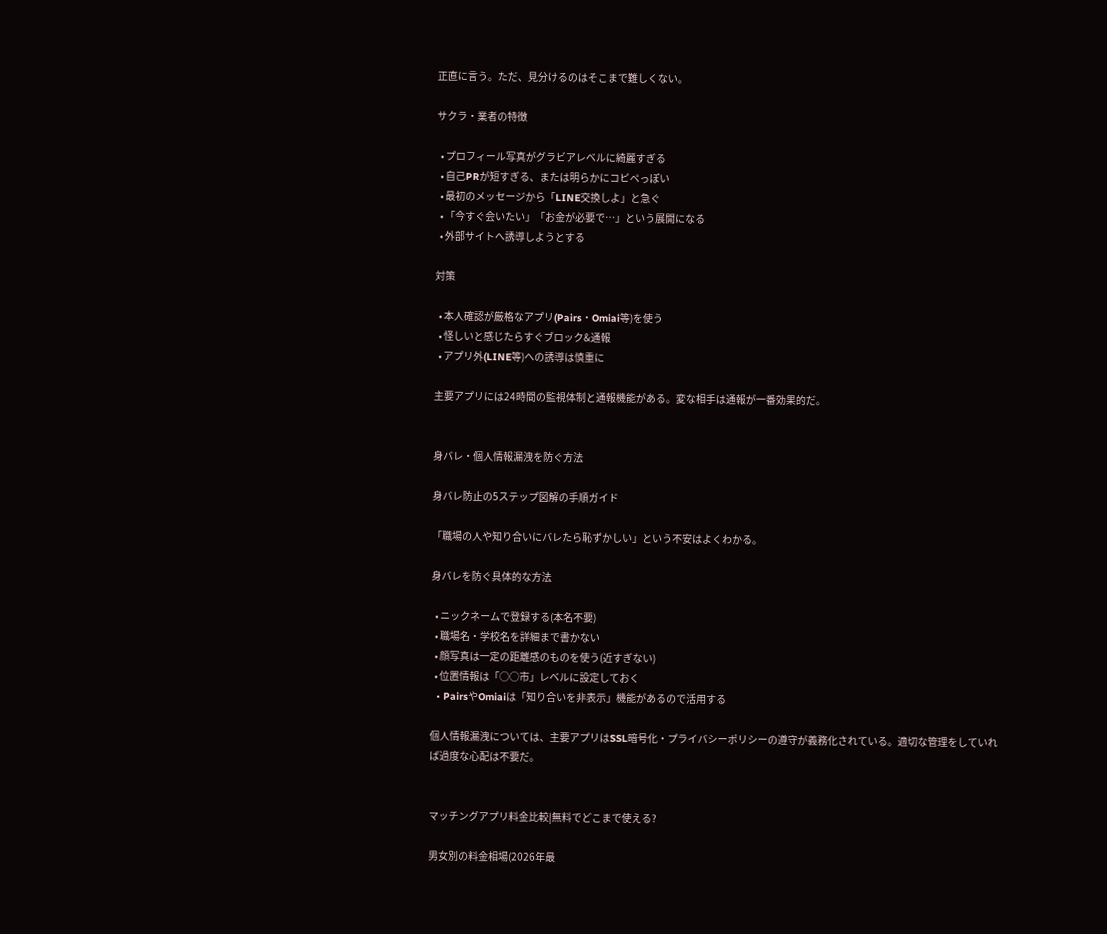正直に言う。ただ、見分けるのはそこまで難しくない。

サクラ・業者の特徴

  • プロフィール写真がグラビアレベルに綺麗すぎる
  • 自己PRが短すぎる、または明らかにコピペっぽい
  • 最初のメッセージから「LINE交換しよ」と急ぐ
  • 「今すぐ会いたい」「お金が必要で…」という展開になる
  • 外部サイトへ誘導しようとする

対策

  • 本人確認が厳格なアプリ(Pairs・Omiai等)を使う
  • 怪しいと感じたらすぐブロック&通報
  • アプリ外(LINE等)への誘導は慎重に

主要アプリには24時間の監視体制と通報機能がある。変な相手は通報が一番効果的だ。


身バレ・個人情報漏洩を防ぐ方法

身バレ防止の5ステップ図解の手順ガイド

「職場の人や知り合いにバレたら恥ずかしい」という不安はよくわかる。

身バレを防ぐ具体的な方法

  • ニックネームで登録する(本名不要)
  • 職場名・学校名を詳細まで書かない
  • 顔写真は一定の距離感のものを使う(近すぎない)
  • 位置情報は「○○市」レベルに設定しておく
  • PairsやOmiaiは「知り合いを非表示」機能があるので活用する

個人情報漏洩については、主要アプリはSSL暗号化・プライバシーポリシーの遵守が義務化されている。適切な管理をしていれば過度な心配は不要だ。


マッチングアプリ料金比較|無料でどこまで使える?

男女別の料金相場(2026年最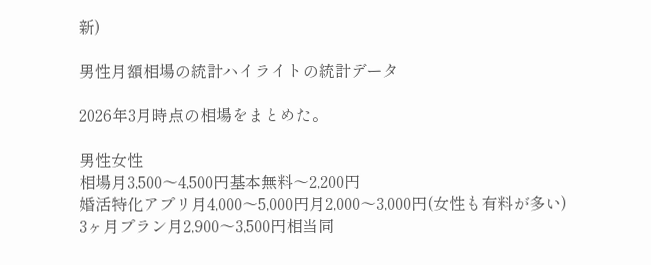新)

男性月額相場の統計ハイライトの統計データ

2026年3月時点の相場をまとめた。

男性女性
相場月3,500〜4,500円基本無料〜2,200円
婚活特化アプリ月4,000〜5,000円月2,000〜3,000円(女性も有料が多い)
3ヶ月プラン月2,900〜3,500円相当同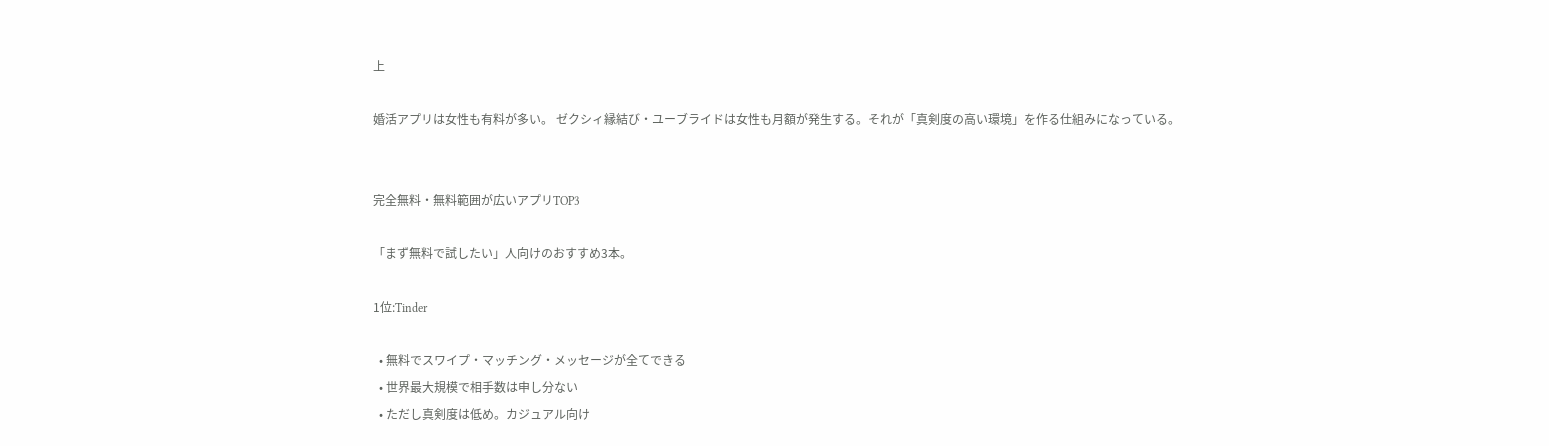上

婚活アプリは女性も有料が多い。 ゼクシィ縁結び・ユーブライドは女性も月額が発生する。それが「真剣度の高い環境」を作る仕組みになっている。


完全無料・無料範囲が広いアプリTOP3

「まず無料で試したい」人向けのおすすめ3本。

1位:Tinder

  • 無料でスワイプ・マッチング・メッセージが全てできる
  • 世界最大規模で相手数は申し分ない
  • ただし真剣度は低め。カジュアル向け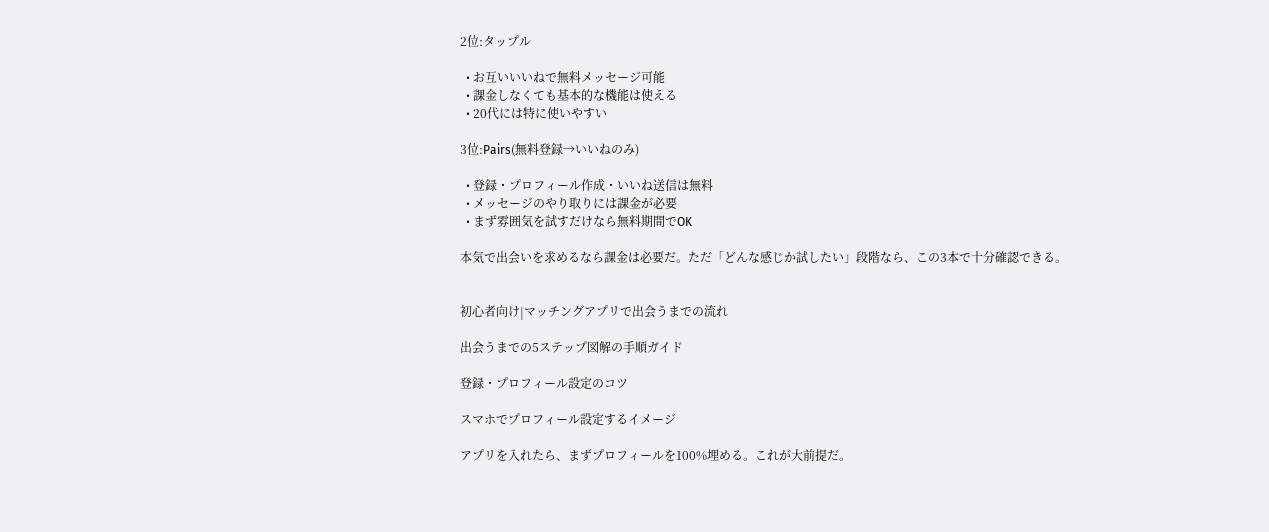2位:タップル

  • お互いいいねで無料メッセージ可能
  • 課金しなくても基本的な機能は使える
  • 20代には特に使いやすい

3位:Pairs(無料登録→いいねのみ)

  • 登録・プロフィール作成・いいね送信は無料
  • メッセージのやり取りには課金が必要
  • まず雰囲気を試すだけなら無料期間でOK

本気で出会いを求めるなら課金は必要だ。ただ「どんな感じか試したい」段階なら、この3本で十分確認できる。


初心者向け|マッチングアプリで出会うまでの流れ

出会うまでの5ステップ図解の手順ガイド

登録・プロフィール設定のコツ

スマホでプロフィール設定するイメージ

アプリを入れたら、まずプロフィールを100%埋める。これが大前提だ。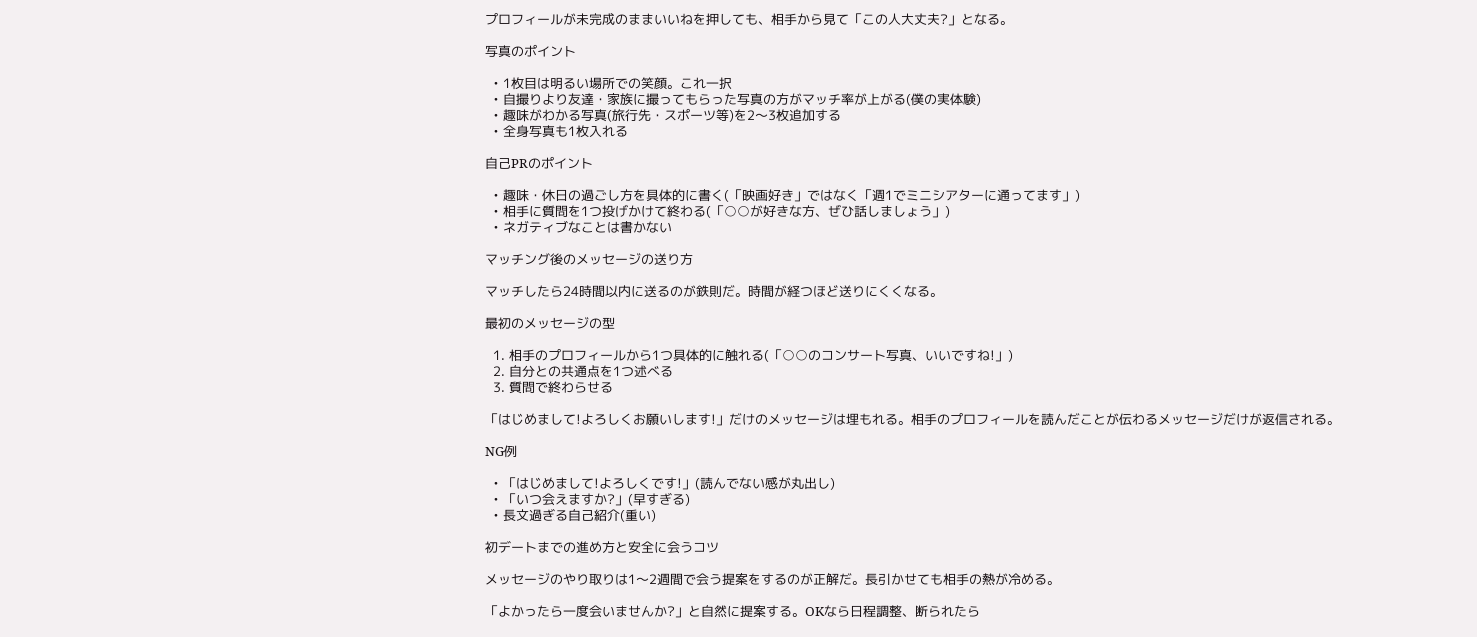プロフィールが未完成のままいいねを押しても、相手から見て「この人大丈夫?」となる。

写真のポイント

  • 1枚目は明るい場所での笑顔。これ一択
  • 自撮りより友達・家族に撮ってもらった写真の方がマッチ率が上がる(僕の実体験)
  • 趣味がわかる写真(旅行先・スポーツ等)を2〜3枚追加する
  • 全身写真も1枚入れる

自己PRのポイント

  • 趣味・休日の過ごし方を具体的に書く(「映画好き」ではなく「週1でミニシアターに通ってます」)
  • 相手に質問を1つ投げかけて終わる(「○○が好きな方、ぜひ話しましょう」)
  • ネガティブなことは書かない

マッチング後のメッセージの送り方

マッチしたら24時間以内に送るのが鉄則だ。時間が経つほど送りにくくなる。

最初のメッセージの型

  1. 相手のプロフィールから1つ具体的に触れる(「○○のコンサート写真、いいですね!」)
  2. 自分との共通点を1つ述べる
  3. 質問で終わらせる

「はじめまして!よろしくお願いします!」だけのメッセージは埋もれる。相手のプロフィールを読んだことが伝わるメッセージだけが返信される。

NG例

  • 「はじめまして!よろしくです!」(読んでない感が丸出し)
  • 「いつ会えますか?」(早すぎる)
  • 長文過ぎる自己紹介(重い)

初デートまでの進め方と安全に会うコツ

メッセージのやり取りは1〜2週間で会う提案をするのが正解だ。長引かせても相手の熱が冷める。

「よかったら一度会いませんか?」と自然に提案する。OKなら日程調整、断られたら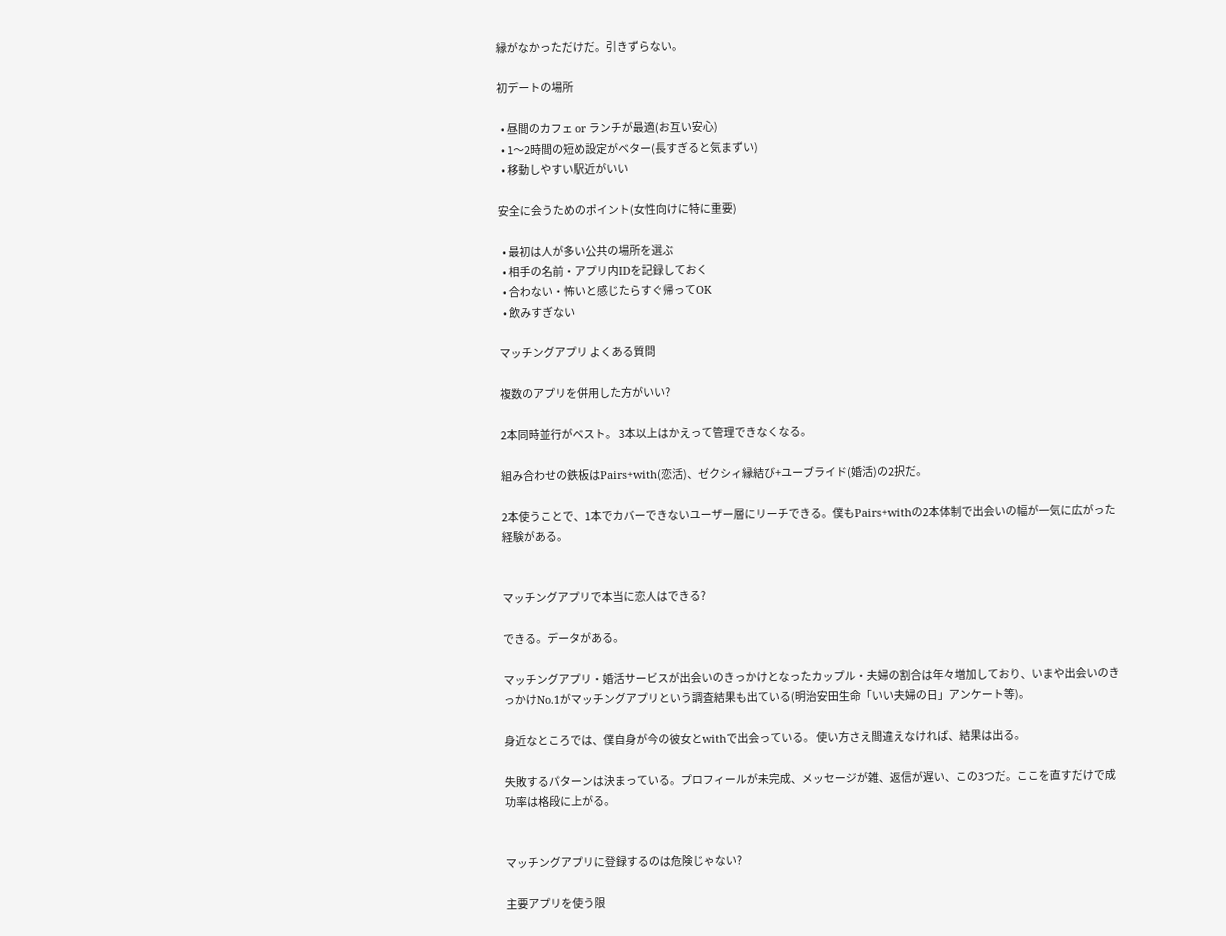縁がなかっただけだ。引きずらない。

初デートの場所

  • 昼間のカフェ or ランチが最適(お互い安心)
  • 1〜2時間の短め設定がベター(長すぎると気まずい)
  • 移動しやすい駅近がいい

安全に会うためのポイント(女性向けに特に重要)

  • 最初は人が多い公共の場所を選ぶ
  • 相手の名前・アプリ内IDを記録しておく
  • 合わない・怖いと感じたらすぐ帰ってOK
  • 飲みすぎない

マッチングアプリ よくある質問

複数のアプリを併用した方がいい?

2本同時並行がベスト。 3本以上はかえって管理できなくなる。

組み合わせの鉄板はPairs+with(恋活)、ゼクシィ縁結び+ユーブライド(婚活)の2択だ。

2本使うことで、1本でカバーできないユーザー層にリーチできる。僕もPairs+withの2本体制で出会いの幅が一気に広がった経験がある。


マッチングアプリで本当に恋人はできる?

できる。データがある。

マッチングアプリ・婚活サービスが出会いのきっかけとなったカップル・夫婦の割合は年々増加しており、いまや出会いのきっかけNo.1がマッチングアプリという調査結果も出ている(明治安田生命「いい夫婦の日」アンケート等)。

身近なところでは、僕自身が今の彼女とwithで出会っている。 使い方さえ間違えなければ、結果は出る。

失敗するパターンは決まっている。プロフィールが未完成、メッセージが雑、返信が遅い、この3つだ。ここを直すだけで成功率は格段に上がる。


マッチングアプリに登録するのは危険じゃない?

主要アプリを使う限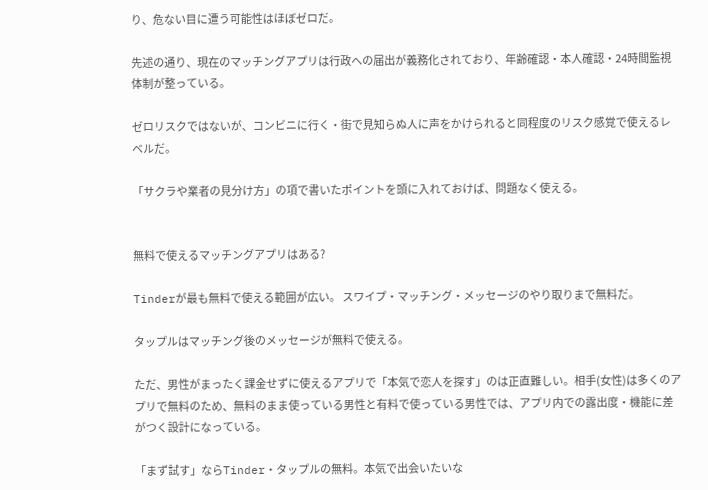り、危ない目に遭う可能性はほぼゼロだ。

先述の通り、現在のマッチングアプリは行政への届出が義務化されており、年齢確認・本人確認・24時間監視体制が整っている。

ゼロリスクではないが、コンビニに行く・街で見知らぬ人に声をかけられると同程度のリスク感覚で使えるレベルだ。

「サクラや業者の見分け方」の項で書いたポイントを頭に入れておけば、問題なく使える。


無料で使えるマッチングアプリはある?

Tinderが最も無料で使える範囲が広い。 スワイプ・マッチング・メッセージのやり取りまで無料だ。

タップルはマッチング後のメッセージが無料で使える。

ただ、男性がまったく課金せずに使えるアプリで「本気で恋人を探す」のは正直難しい。相手(女性)は多くのアプリで無料のため、無料のまま使っている男性と有料で使っている男性では、アプリ内での露出度・機能に差がつく設計になっている。

「まず試す」ならTinder・タップルの無料。本気で出会いたいな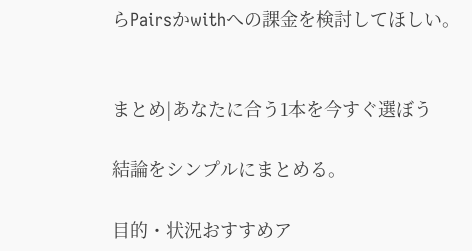らPairsかwithへの課金を検討してほしい。


まとめ|あなたに合う1本を今すぐ選ぼう

結論をシンプルにまとめる。

目的・状況おすすめア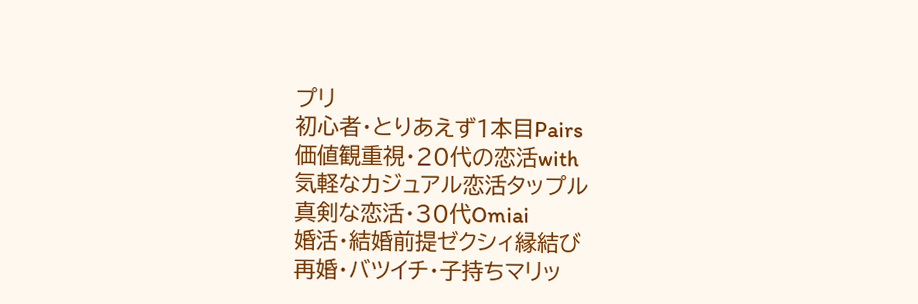プリ
初心者・とりあえず1本目Pairs
価値観重視・20代の恋活with
気軽なカジュアル恋活タップル
真剣な恋活・30代Omiai
婚活・結婚前提ゼクシィ縁結び
再婚・バツイチ・子持ちマリッ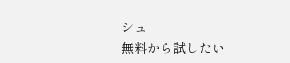シュ
無料から試したい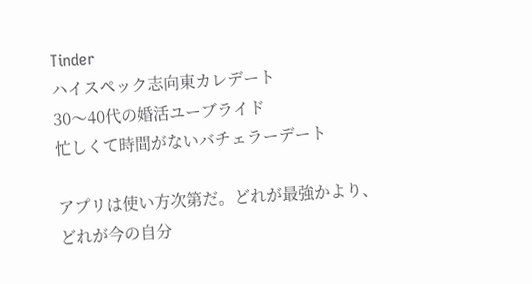Tinder
ハイスペック志向東カレデート
30〜40代の婚活ユーブライド
忙しくて時間がないバチェラーデート

アプリは使い方次第だ。どれが最強かより、どれが今の自分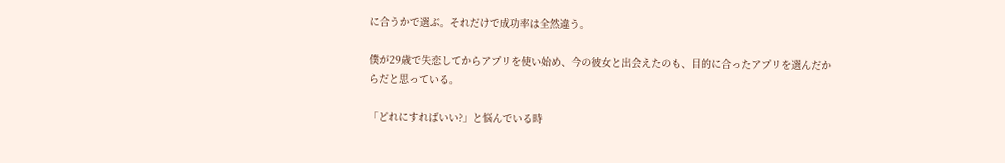に合うかで選ぶ。それだけで成功率は全然違う。

僕が29歳で失恋してからアプリを使い始め、今の彼女と出会えたのも、目的に合ったアプリを選んだからだと思っている。

「どれにすればいい?」と悩んでいる時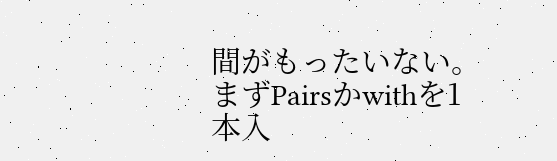間がもったいない。まずPairsかwithを1本入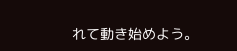れて動き始めよう。